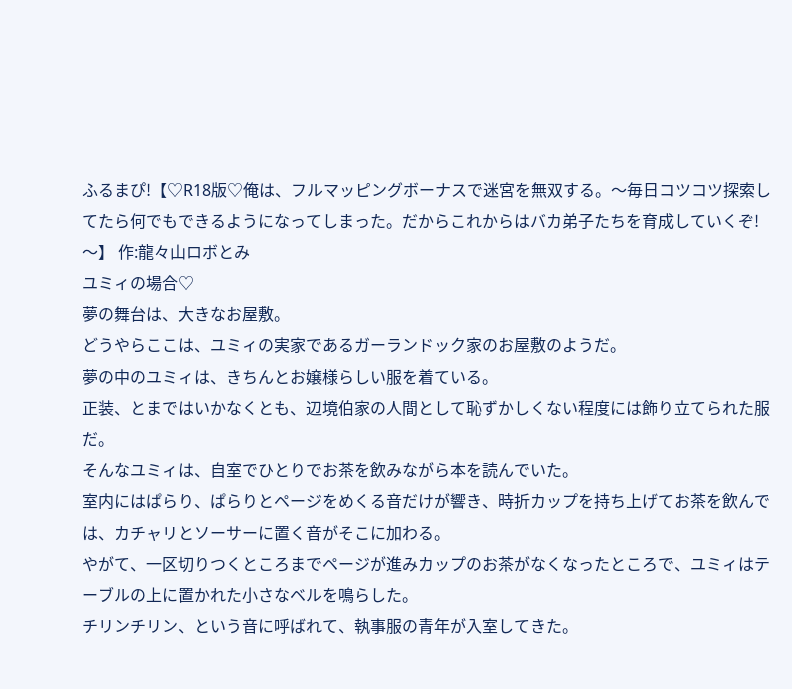ふるまぴ!【♡R18版♡俺は、フルマッピングボーナスで迷宮を無双する。〜毎日コツコツ探索してたら何でもできるようになってしまった。だからこれからはバカ弟子たちを育成していくぞ!〜】 作:龍々山ロボとみ
ユミィの場合♡
夢の舞台は、大きなお屋敷。
どうやらここは、ユミィの実家であるガーランドック家のお屋敷のようだ。
夢の中のユミィは、きちんとお嬢様らしい服を着ている。
正装、とまではいかなくとも、辺境伯家の人間として恥ずかしくない程度には飾り立てられた服だ。
そんなユミィは、自室でひとりでお茶を飲みながら本を読んでいた。
室内にはぱらり、ぱらりとページをめくる音だけが響き、時折カップを持ち上げてお茶を飲んでは、カチャリとソーサーに置く音がそこに加わる。
やがて、一区切りつくところまでページが進みカップのお茶がなくなったところで、ユミィはテーブルの上に置かれた小さなベルを鳴らした。
チリンチリン、という音に呼ばれて、執事服の青年が入室してきた。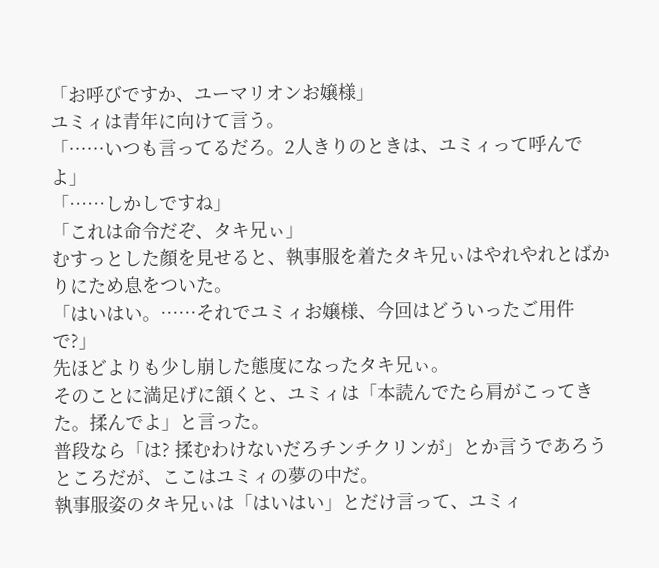「お呼びですか、ユーマリオンお嬢様」
ユミィは青年に向けて言う。
「……いつも言ってるだろ。2人きりのときは、ユミィって呼んでよ」
「……しかしですね」
「これは命令だぞ、タキ兄ぃ」
むすっとした顔を見せると、執事服を着たタキ兄ぃはやれやれとばかりにため息をついた。
「はいはい。……それでユミィお嬢様、今回はどういったご用件で?」
先ほどよりも少し崩した態度になったタキ兄ぃ。
そのことに満足げに頷くと、ユミィは「本読んでたら肩がこってきた。揉んでよ」と言った。
普段なら「は? 揉むわけないだろチンチクリンが」とか言うであろうところだが、ここはユミィの夢の中だ。
執事服姿のタキ兄ぃは「はいはい」とだけ言って、ユミィ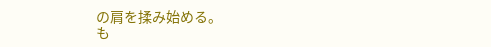の肩を揉み始める。
も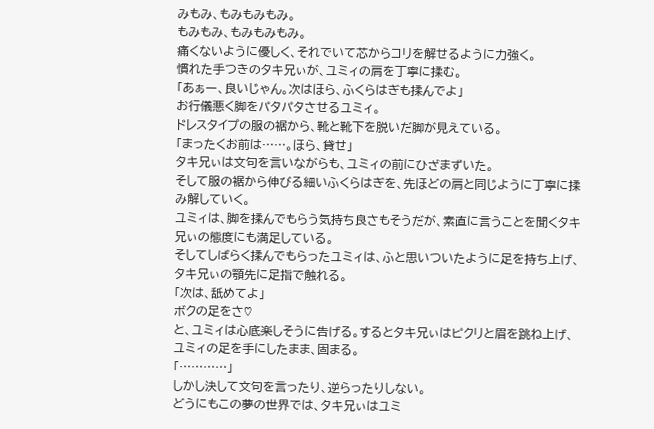みもみ、もみもみもみ。
もみもみ、もみもみもみ。
痛くないように優しく、それでいて芯からコリを解せるように力強く。
慣れた手つきのタキ兄ぃが、ユミィの肩を丁寧に揉む。
「あぁー、良いじゃん。次はほら、ふくらはぎも揉んでよ」
お行儀悪く脚をパタパタさせるユミィ。
ドレスタイプの服の裾から、靴と靴下を脱いだ脚が見えている。
「まったくお前は……。ほら、貸せ」
タキ兄ぃは文句を言いながらも、ユミィの前にひざまずいた。
そして服の裾から伸びる細いふくらはぎを、先ほどの肩と同じように丁寧に揉み解していく。
ユミィは、脚を揉んでもらう気持ち良さもそうだが、素直に言うことを聞くタキ兄ぃの態度にも満足している。
そしてしばらく揉んでもらったユミィは、ふと思いついたように足を持ち上げ、タキ兄ぃの顎先に足指で触れる。
「次は、舐めてよ」
ボクの足をさ♡
と、ユミィは心底楽しそうに告げる。するとタキ兄ぃはピクリと眉を跳ね上げ、ユミィの足を手にしたまま、固まる。
「…………」
しかし決して文句を言ったり、逆らったりしない。
どうにもこの夢の世界では、タキ兄ぃはユミ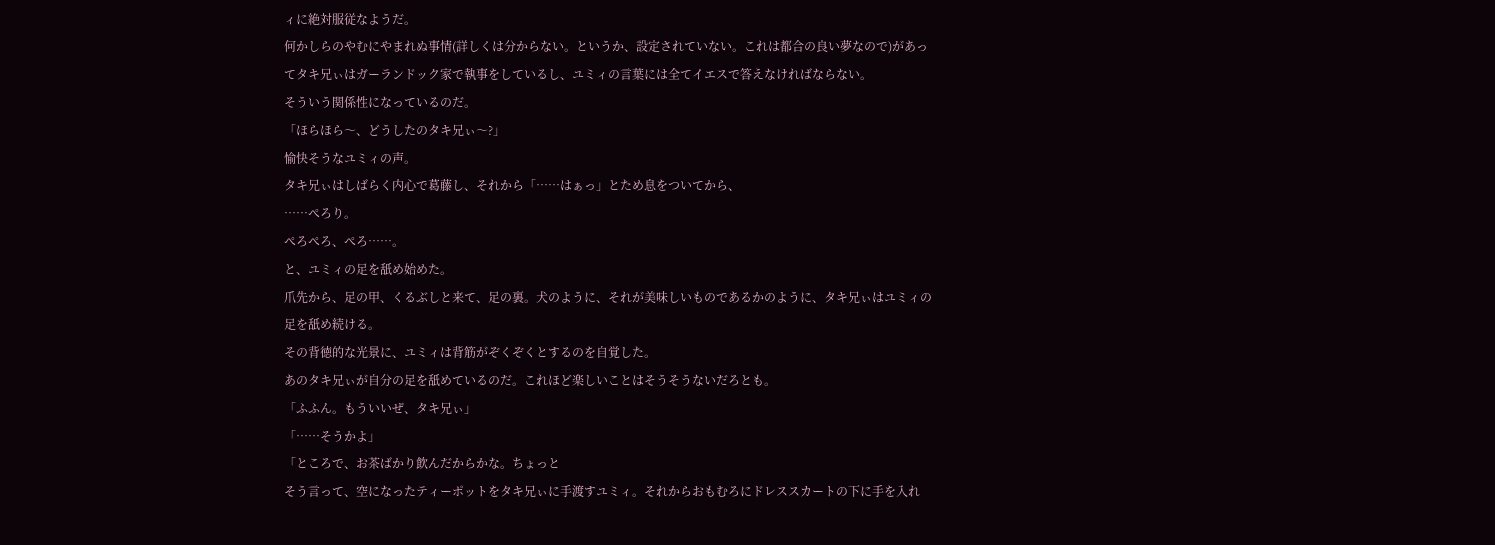ィに絶対服従なようだ。
何かしらのやむにやまれぬ事情(詳しくは分からない。というか、設定されていない。これは都合の良い夢なので)があってタキ兄ぃはガーランドック家で執事をしているし、ユミィの言葉には全てイエスで答えなければならない。
そういう関係性になっているのだ。
「ほらほら〜、どうしたのタキ兄ぃ〜?」
愉快そうなユミィの声。
タキ兄ぃはしばらく内心で葛藤し、それから「……はぁっ」とため息をついてから、
……ぺろり。
ぺろぺろ、ぺろ……。
と、ユミィの足を舐め始めた。
爪先から、足の甲、くるぶしと来て、足の裏。犬のように、それが美味しいものであるかのように、タキ兄ぃはユミィの足を舐め続ける。
その背徳的な光景に、ユミィは背筋がぞくぞくとするのを自覚した。
あのタキ兄ぃが自分の足を舐めているのだ。これほど楽しいことはそうそうないだろとも。
「ふふん。もういいぜ、タキ兄ぃ」
「……そうかよ」
「ところで、お茶ばかり飲んだからかな。ちょっと
そう言って、空になったティーポットをタキ兄ぃに手渡すユミィ。それからおもむろにドレススカートの下に手を入れ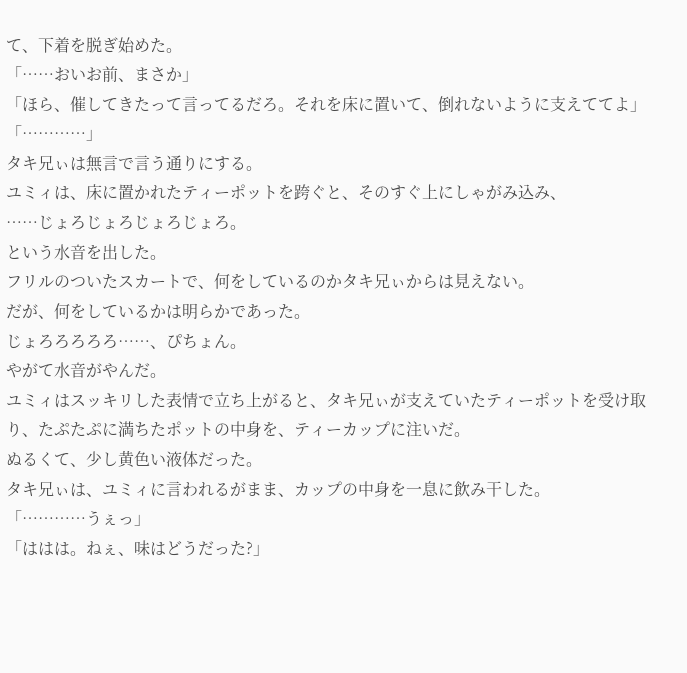て、下着を脱ぎ始めた。
「……おいお前、まさか」
「ほら、催してきたって言ってるだろ。それを床に置いて、倒れないように支えててよ」
「…………」
タキ兄ぃは無言で言う通りにする。
ユミィは、床に置かれたティーポットを跨ぐと、そのすぐ上にしゃがみ込み、
……じょろじょろじょろじょろ。
という水音を出した。
フリルのついたスカートで、何をしているのかタキ兄ぃからは見えない。
だが、何をしているかは明らかであった。
じょろろろろろ……、ぴちょん。
やがて水音がやんだ。
ユミィはスッキリした表情で立ち上がると、タキ兄ぃが支えていたティーポットを受け取り、たぷたぷに満ちたポットの中身を、ティーカップに注いだ。
ぬるくて、少し黄色い液体だった。
タキ兄ぃは、ユミィに言われるがまま、カップの中身を一息に飲み干した。
「…………うぇっ」
「ははは。ねぇ、味はどうだった?」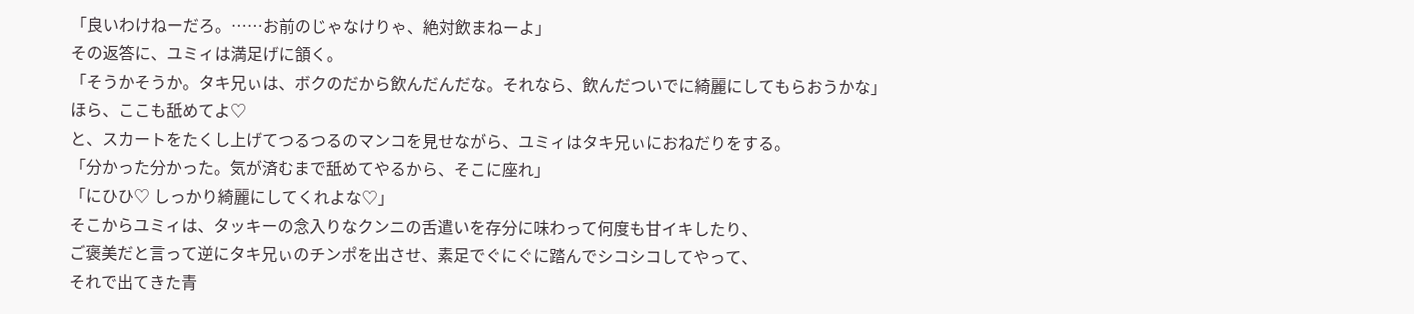「良いわけねーだろ。……お前のじゃなけりゃ、絶対飲まねーよ」
その返答に、ユミィは満足げに頷く。
「そうかそうか。タキ兄ぃは、ボクのだから飲んだんだな。それなら、飲んだついでに綺麗にしてもらおうかな」
ほら、ここも舐めてよ♡
と、スカートをたくし上げてつるつるのマンコを見せながら、ユミィはタキ兄ぃにおねだりをする。
「分かった分かった。気が済むまで舐めてやるから、そこに座れ」
「にひひ♡ しっかり綺麗にしてくれよな♡」
そこからユミィは、タッキーの念入りなクンニの舌遣いを存分に味わって何度も甘イキしたり、
ご褒美だと言って逆にタキ兄ぃのチンポを出させ、素足でぐにぐに踏んでシコシコしてやって、
それで出てきた青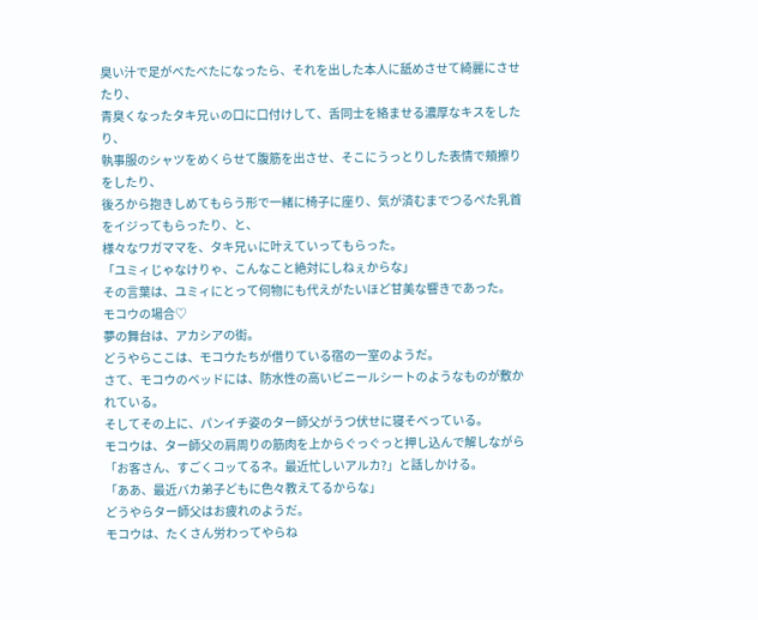臭い汁で足がべたべたになったら、それを出した本人に舐めさせて綺麗にさせたり、
青臭くなったタキ兄ぃの口に口付けして、舌同士を絡ませる濃厚なキスをしたり、
執事服のシャツをめくらせて腹筋を出させ、そこにうっとりした表情で頬擦りをしたり、
後ろから抱きしめてもらう形で一緒に椅子に座り、気が済むまでつるぺた乳首をイジってもらったり、と、
様々なワガママを、タキ兄ぃに叶えていってもらった。
「ユミィじゃなけりゃ、こんなこと絶対にしねぇからな」
その言葉は、ユミィにとって何物にも代えがたいほど甘美な響きであった。
モコウの場合♡
夢の舞台は、アカシアの街。
どうやらここは、モコウたちが借りている宿の一室のようだ。
さて、モコウのベッドには、防水性の高いビニールシートのようなものが敷かれている。
そしてその上に、パンイチ姿のター師父がうつ伏せに寝そべっている。
モコウは、ター師父の肩周りの筋肉を上からぐっぐっと押し込んで解しながら「お客さん、すごくコッてるネ。最近忙しいアルカ?」と話しかける。
「ああ、最近バカ弟子どもに色々教えてるからな」
どうやらター師父はお疲れのようだ。
モコウは、たくさん労わってやらね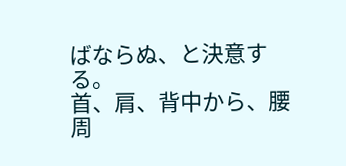ばならぬ、と決意する。
首、肩、背中から、腰周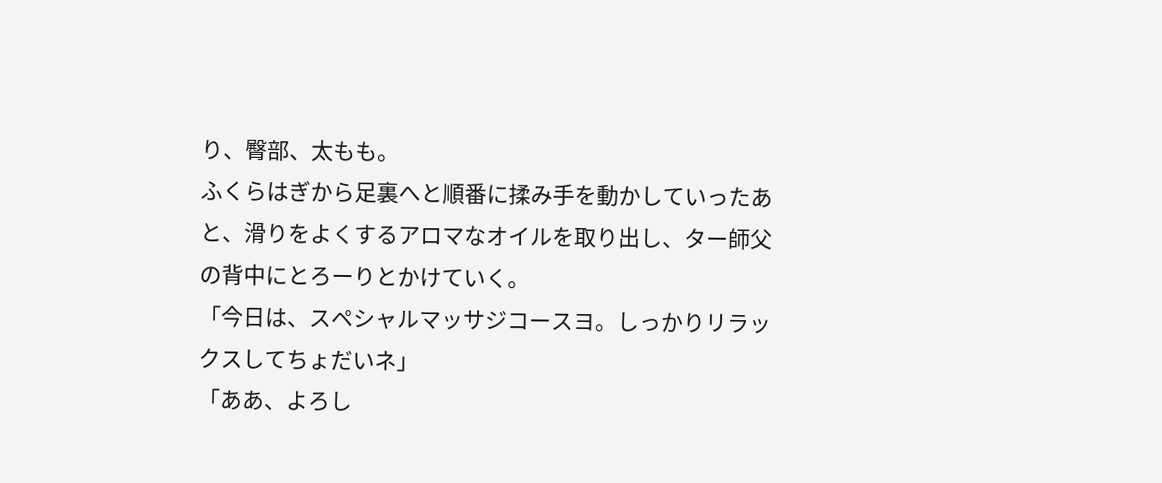り、臀部、太もも。
ふくらはぎから足裏へと順番に揉み手を動かしていったあと、滑りをよくするアロマなオイルを取り出し、ター師父の背中にとろーりとかけていく。
「今日は、スペシャルマッサジコースヨ。しっかりリラックスしてちょだいネ」
「ああ、よろし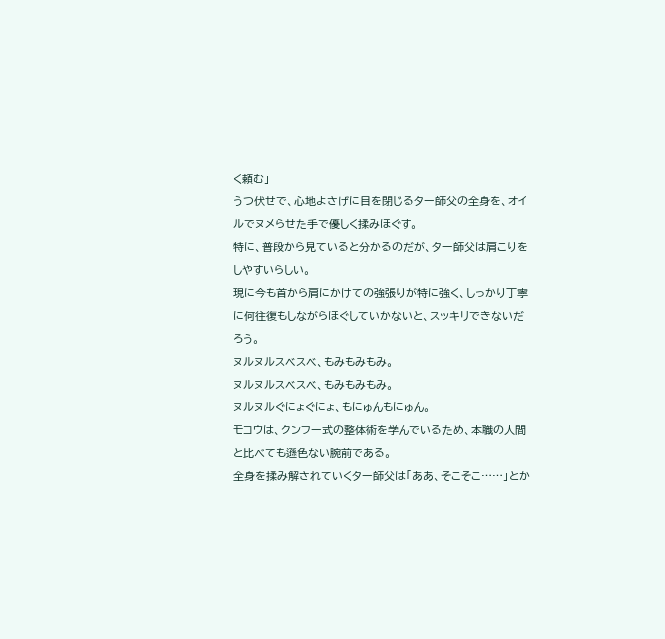く頼む」
うつ伏せで、心地よさげに目を閉じるター師父の全身を、オイルでヌメらせた手で優しく揉みほぐす。
特に、普段から見ていると分かるのだが、ター師父は肩こりをしやすいらしい。
現に今も首から肩にかけての強張りが特に強く、しっかり丁寧に何往復もしながらほぐしていかないと、スッキリできないだろう。
ヌルヌルスベスベ、もみもみもみ。
ヌルヌルスベスベ、もみもみもみ。
ヌルヌルぐにょぐにょ、もにゅんもにゅん。
モコウは、クンフー式の整体術を学んでいるため、本職の人間と比べても遜色ない腕前である。
全身を揉み解されていくター師父は「ああ、そこそこ……」とか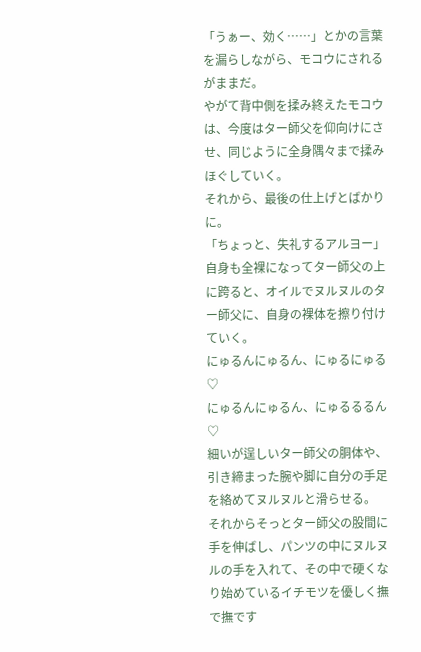「うぁー、効く……」とかの言葉を漏らしながら、モコウにされるがままだ。
やがて背中側を揉み終えたモコウは、今度はター師父を仰向けにさせ、同じように全身隅々まで揉みほぐしていく。
それから、最後の仕上げとばかりに。
「ちょっと、失礼するアルヨー」
自身も全裸になってター師父の上に跨ると、オイルでヌルヌルのター師父に、自身の裸体を擦り付けていく。
にゅるんにゅるん、にゅるにゅる♡
にゅるんにゅるん、にゅるるるん♡
細いが逞しいター師父の胴体や、引き締まった腕や脚に自分の手足を絡めてヌルヌルと滑らせる。
それからそっとター師父の股間に手を伸ばし、パンツの中にヌルヌルの手を入れて、その中で硬くなり始めているイチモツを優しく撫で撫です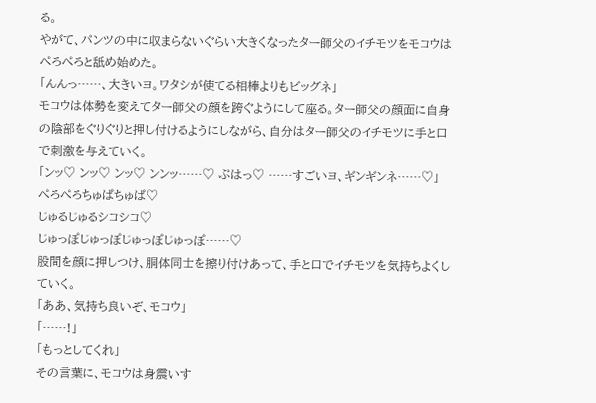る。
やがて、パンツの中に収まらないぐらい大きくなったター師父のイチモツをモコウはぺろぺろと舐め始めた。
「んんっ……、大きいヨ。ワタシが使てる相棒よりもビッグネ」
モコウは体勢を変えてター師父の顔を跨ぐようにして座る。ター師父の顔面に自身の陰部をぐりぐりと押し付けるようにしながら、自分はター師父のイチモツに手と口で刺激を与えていく。
「ンッ♡ ンッ♡ ンッ♡ ンンッ……♡ ぷはっ♡ ……すごいヨ、ギンギンネ……♡」
ぺろぺろちゅぱちゅぱ♡
じゅるじゅるシコシコ♡
じゅっぽじゅっぽじゅっぽじゅっぽ……♡
股間を顔に押しつけ、胴体同士を擦り付けあって、手と口でイチモツを気持ちよくしていく。
「ああ、気持ち良いぞ、モコウ」
「……!」
「もっとしてくれ」
その言葉に、モコウは身震いす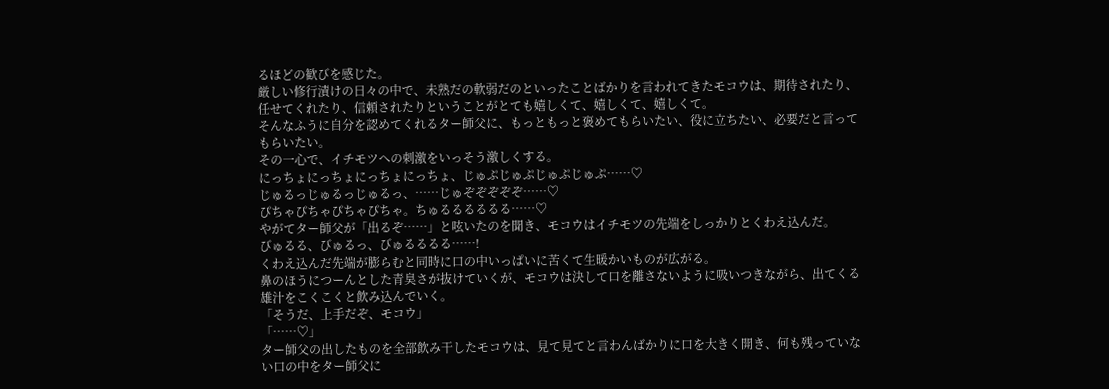るほどの歓びを感じた。
厳しい修行漬けの日々の中で、未熟だの軟弱だのといったことばかりを言われてきたモコウは、期待されたり、任せてくれたり、信頼されたりということがとても嬉しくて、嬉しくて、嬉しくて。
そんなふうに自分を認めてくれるター師父に、もっともっと褒めてもらいたい、役に立ちたい、必要だと言ってもらいたい。
その一心で、イチモツへの刺激をいっそう激しくする。
にっちょにっちょにっちょにっちょ、じゅぷじゅぷじゅぷじゅぷ……♡
じゅるっじゅるっじゅるっ、……じゅぞぞぞぞぞ……♡
ぴちゃぴちゃぴちゃぴちゃ。ちゅるるるるるる……♡
やがてター師父が「出るぞ……」と呟いたのを聞き、モコウはイチモツの先端をしっかりとくわえ込んだ。
びゅるる、びゅるっ、びゅるるるる……!
くわえ込んだ先端が膨らむと同時に口の中いっぱいに苦くて生暖かいものが広がる。
鼻のほうにつーんとした青臭さが抜けていくが、モコウは決して口を離さないように吸いつきながら、出てくる雄汁をこくこくと飲み込んでいく。
「そうだ、上手だぞ、モコウ」
「……♡」
ター師父の出したものを全部飲み干したモコウは、見て見てと言わんばかりに口を大きく開き、何も残っていない口の中をター師父に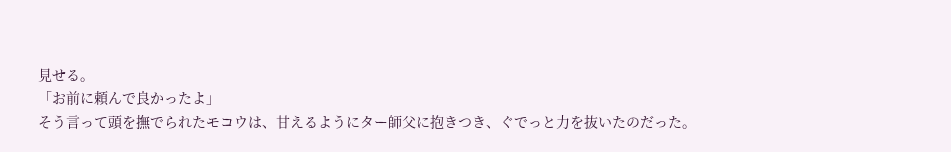見せる。
「お前に頼んで良かったよ」
そう言って頭を撫でられたモコウは、甘えるようにター師父に抱きつき、ぐでっと力を抜いたのだった。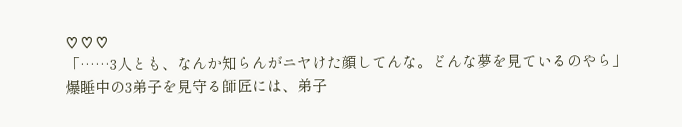♡♡♡
「……3人とも、なんか知らんがニヤけた顔してんな。どんな夢を見ているのやら」
爆睡中の3弟子を見守る師匠には、弟子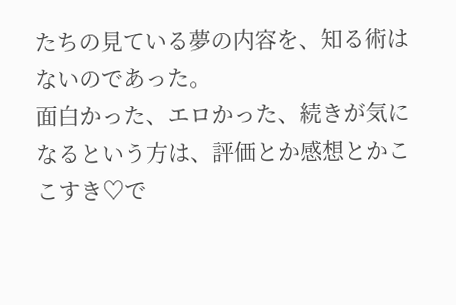たちの見ている夢の内容を、知る術はないのであった。
面白かった、エロかった、続きが気になるという方は、評価とか感想とかここすき♡で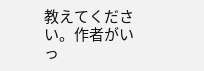教えてください。作者がいっ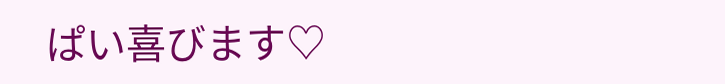ぱい喜びます♡